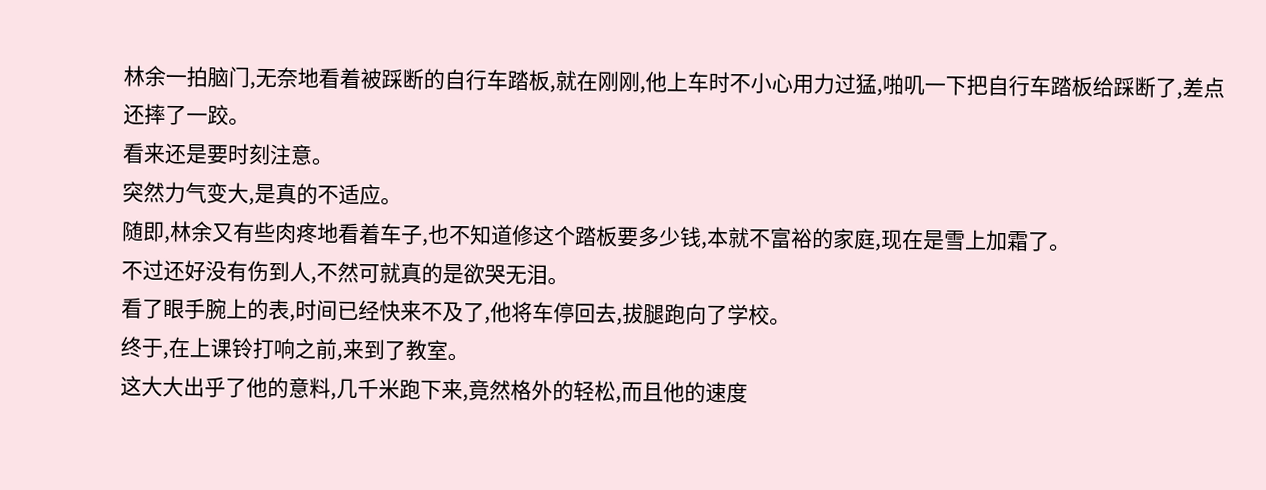林余一拍脑门,无奈地看着被踩断的自行车踏板,就在刚刚,他上车时不小心用力过猛,啪叽一下把自行车踏板给踩断了,差点还摔了一跤。
看来还是要时刻注意。
突然力气变大,是真的不适应。
随即,林余又有些肉疼地看着车子,也不知道修这个踏板要多少钱,本就不富裕的家庭,现在是雪上加霜了。
不过还好没有伤到人,不然可就真的是欲哭无泪。
看了眼手腕上的表,时间已经快来不及了,他将车停回去,拔腿跑向了学校。
终于,在上课铃打响之前,来到了教室。
这大大出乎了他的意料,几千米跑下来,竟然格外的轻松,而且他的速度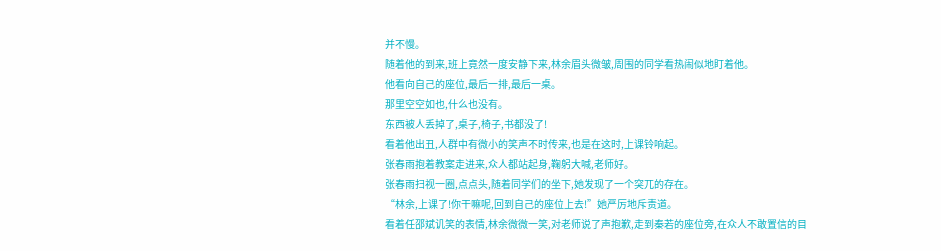并不慢。
随着他的到来,班上竟然一度安静下来,林余眉头微皱,周围的同学看热闹似地盯着他。
他看向自己的座位,最后一排,最后一桌。
那里空空如也,什么也没有。
东西被人丢掉了,桌子,椅子,书都没了!
看着他出丑,人群中有微小的笑声不时传来,也是在这时,上课铃响起。
张春雨抱着教案走进来,众人都站起身,鞠躬大喊,老师好。
张春雨扫视一圈,点点头,随着同学们的坐下,她发现了一个突兀的存在。
“林余,上课了!你干嘛呢,回到自己的座位上去!”她严厉地斥责道。
看着任邵斌讥笑的表情,林余微微一笑,对老师说了声抱歉,走到秦若的座位旁,在众人不敢置信的目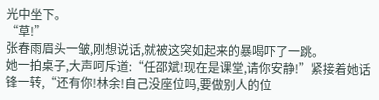光中坐下。
“草!”
张春雨眉头一皱,刚想说话,就被这突如起来的暴喝吓了一跳。
她一拍桌子,大声呵斥道:“任邵斌!现在是课堂,请你安静!”紧接着她话锋一转,“还有你!林余!自己没座位吗,要做别人的位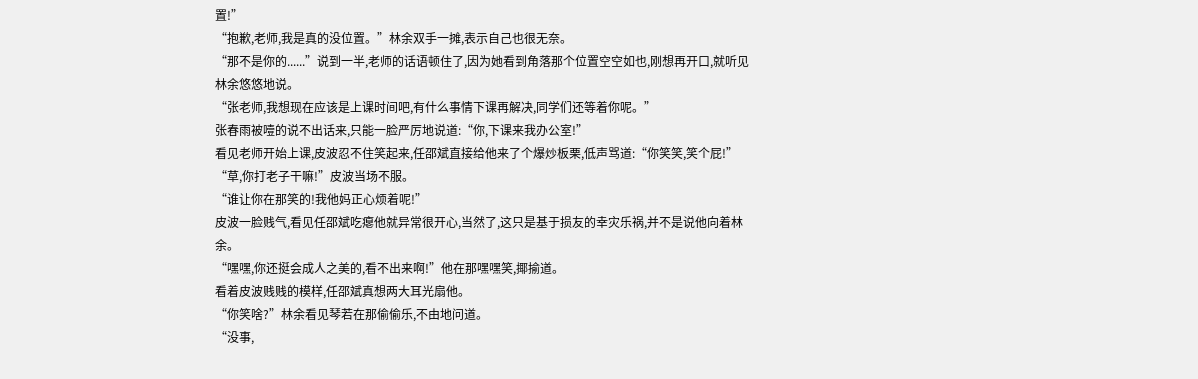置!”
“抱歉,老师,我是真的没位置。”林余双手一摊,表示自己也很无奈。
“那不是你的......”说到一半,老师的话语顿住了,因为她看到角落那个位置空空如也,刚想再开口,就听见林余悠悠地说。
“张老师,我想现在应该是上课时间吧,有什么事情下课再解决,同学们还等着你呢。”
张春雨被噎的说不出话来,只能一脸严厉地说道:“你,下课来我办公室!”
看见老师开始上课,皮波忍不住笑起来,任邵斌直接给他来了个爆炒板栗,低声骂道:“你笑笑,笑个屁!”
“草,你打老子干嘛!”皮波当场不服。
“谁让你在那笑的!我他妈正心烦着呢!”
皮波一脸贱气,看见任邵斌吃瘪他就异常很开心,当然了,这只是基于损友的幸灾乐祸,并不是说他向着林余。
“嘿嘿,你还挺会成人之美的,看不出来啊!”他在那嘿嘿笑,揶揄道。
看着皮波贱贱的模样,任邵斌真想两大耳光扇他。
“你笑啥?”林余看见琴若在那偷偷乐,不由地问道。
“没事,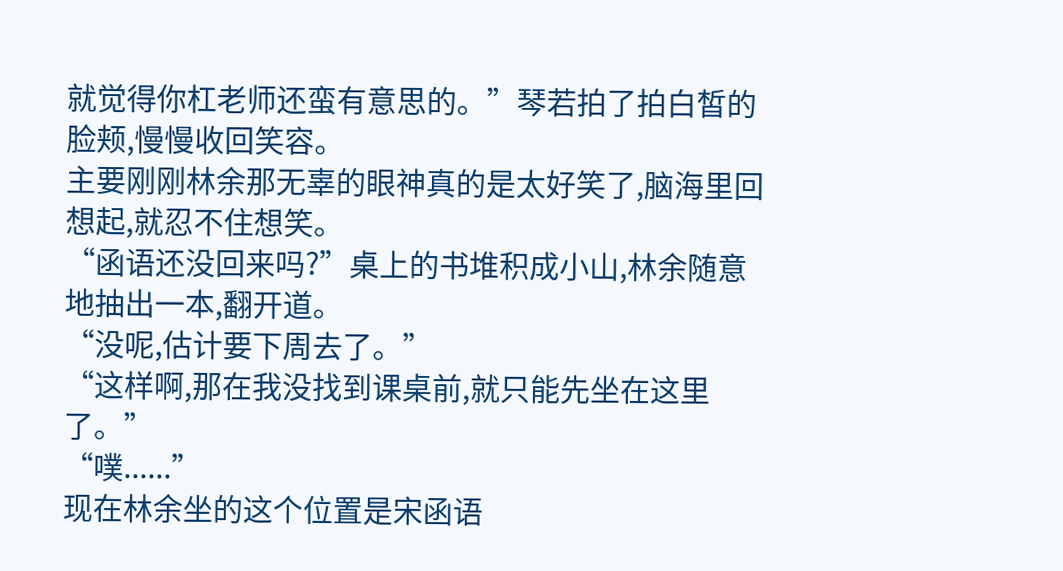就觉得你杠老师还蛮有意思的。”琴若拍了拍白皙的脸颊,慢慢收回笑容。
主要刚刚林余那无辜的眼神真的是太好笑了,脑海里回想起,就忍不住想笑。
“函语还没回来吗?”桌上的书堆积成小山,林余随意地抽出一本,翻开道。
“没呢,估计要下周去了。”
“这样啊,那在我没找到课桌前,就只能先坐在这里了。”
“噗......”
现在林余坐的这个位置是宋函语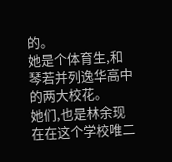的。
她是个体育生,和琴若并列逸华高中的两大校花。
她们,也是林余现在在这个学校唯二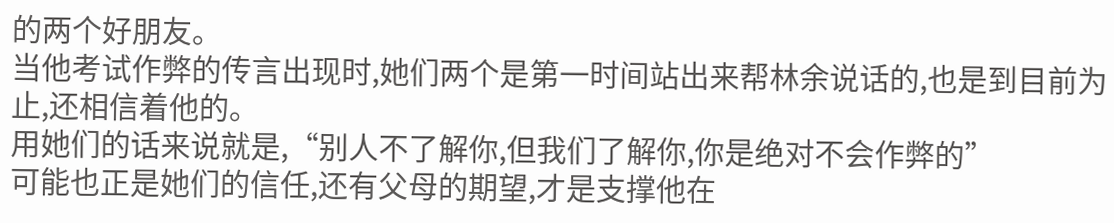的两个好朋友。
当他考试作弊的传言出现时,她们两个是第一时间站出来帮林余说话的,也是到目前为止,还相信着他的。
用她们的话来说就是,“别人不了解你,但我们了解你,你是绝对不会作弊的”
可能也正是她们的信任,还有父母的期望,才是支撑他在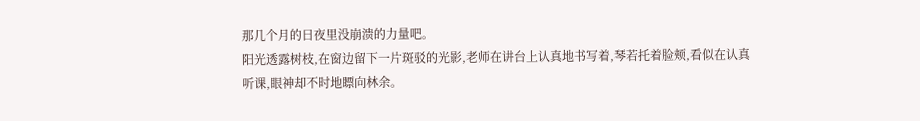那几个月的日夜里没崩溃的力量吧。
阳光透露树枝,在窗边留下一片斑驳的光影,老师在讲台上认真地书写着,琴若托着脸颊,看似在认真听课,眼神却不时地瞟向林余。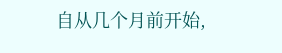自从几个月前开始,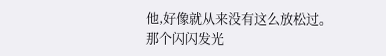他,好像就从来没有这么放松过。
那个闪闪发光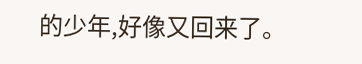的少年,好像又回来了。